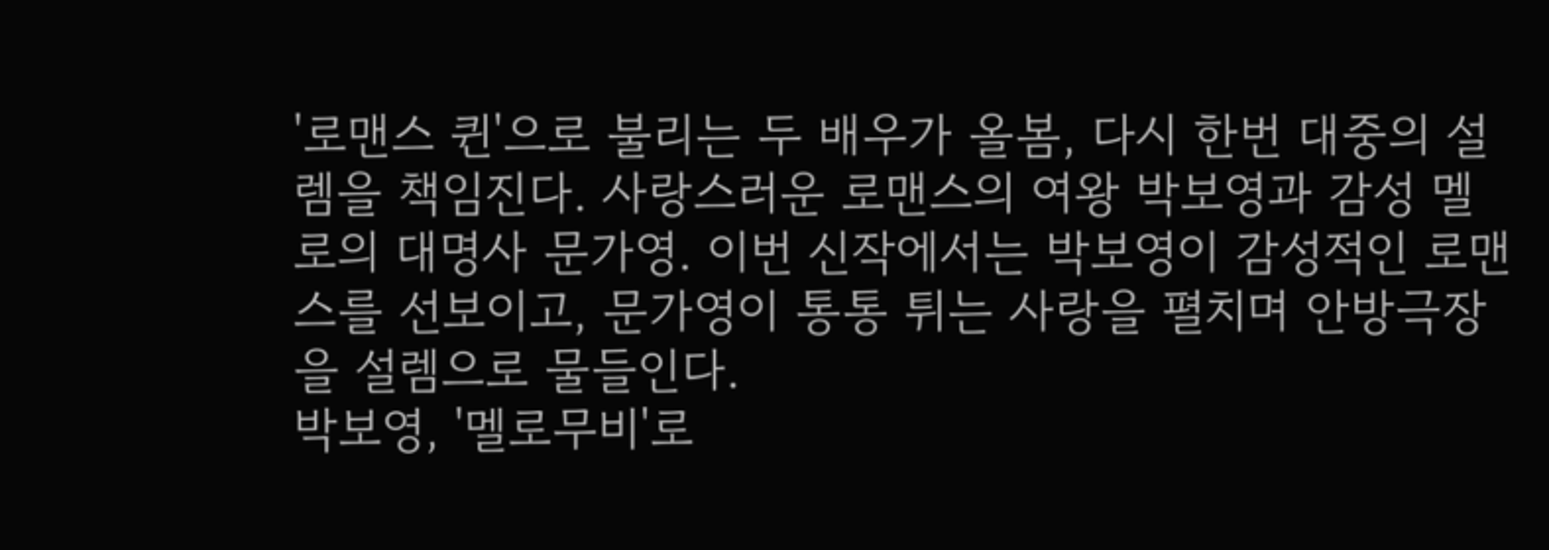'로맨스 퀸'으로 불리는 두 배우가 올봄, 다시 한번 대중의 설렘을 책임진다. 사랑스러운 로맨스의 여왕 박보영과 감성 멜로의 대명사 문가영. 이번 신작에서는 박보영이 감성적인 로맨스를 선보이고, 문가영이 통통 튀는 사랑을 펼치며 안방극장을 설렘으로 물들인다.
박보영, '멜로무비'로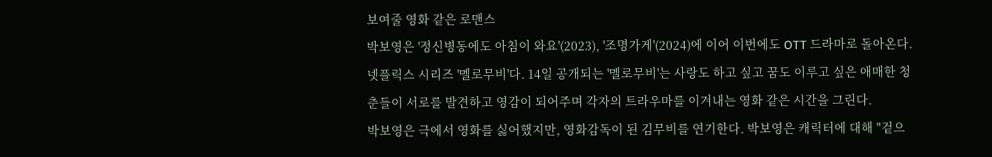보여줄 영화 같은 로맨스
박보영은 '정신병동에도 아침이 와요'(2023), '조명가게'(2024)에 이어 이번에도 OTT 드라마로 돌아온다. 넷플릭스 시리즈 '멜로무비'다. 14일 공개되는 '멜로무비'는 사랑도 하고 싶고 꿈도 이루고 싶은 애매한 청춘들이 서로를 발견하고 영감이 되어주며 각자의 트라우마를 이겨내는 영화 같은 시간을 그린다.
박보영은 극에서 영화를 싫어했지만, 영화감독이 된 김무비를 연기한다. 박보영은 캐릭터에 대해 "겉으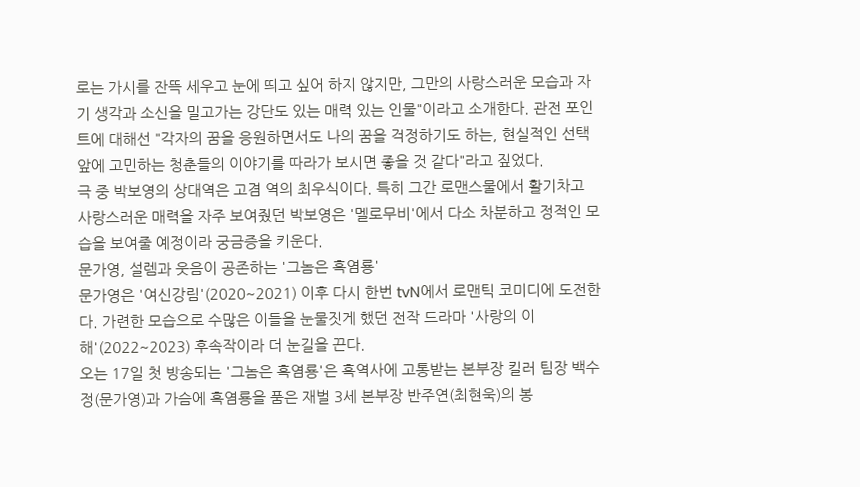로는 가시를 잔뜩 세우고 눈에 띄고 싶어 하지 않지만, 그만의 사랑스러운 모습과 자기 생각과 소신을 밀고가는 강단도 있는 매력 있는 인물"이라고 소개한다. 관전 포인트에 대해선 "각자의 꿈을 응원하면서도 나의 꿈을 걱정하기도 하는, 현실적인 선택 앞에 고민하는 청춘들의 이야기를 따라가 보시면 좋을 것 같다"라고 짚었다.
극 중 박보영의 상대역은 고겸 역의 최우식이다. 특히 그간 로맨스물에서 활기차고 사랑스러운 매력을 자주 보여줬던 박보영은 '멜로무비'에서 다소 차분하고 정적인 모습을 보여줄 예정이라 궁금증을 키운다.
문가영, 설렘과 웃음이 공존하는 '그놈은 흑염룡'
문가영은 '여신강림'(2020~2021) 이후 다시 한번 tvN에서 로맨틱 코미디에 도전한다. 가련한 모습으로 수많은 이들을 눈물짓게 했던 전작 드라마 '사랑의 이해'(2022~2023) 후속작이라 더 눈길을 끈다.
오는 17일 첫 방송되는 '그놈은 흑염룡'은 흑역사에 고통받는 본부장 킬러 팀장 백수정(문가영)과 가슴에 흑염룡을 품은 재벌 3세 본부장 반주연(최현욱)의 봉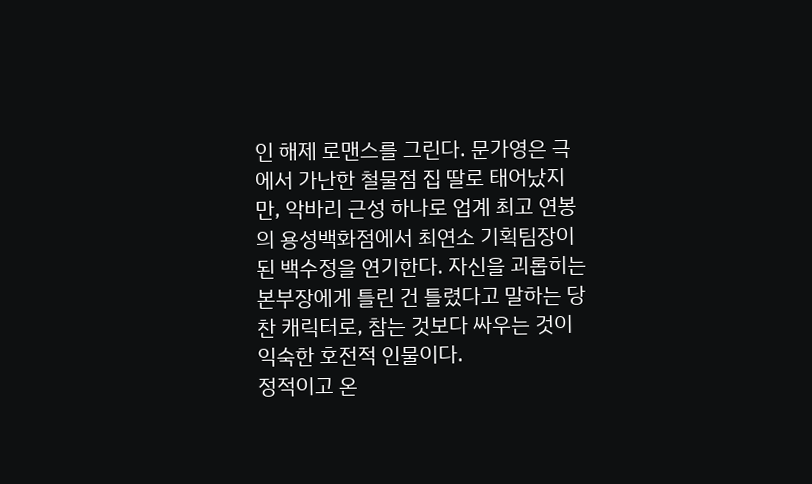인 해제 로맨스를 그린다. 문가영은 극에서 가난한 철물점 집 딸로 태어났지만, 악바리 근성 하나로 업계 최고 연봉의 용성백화점에서 최연소 기획팀장이 된 백수정을 연기한다. 자신을 괴롭히는 본부장에게 틀린 건 틀렸다고 말하는 당찬 캐릭터로, 참는 것보다 싸우는 것이 익숙한 호전적 인물이다.
정적이고 온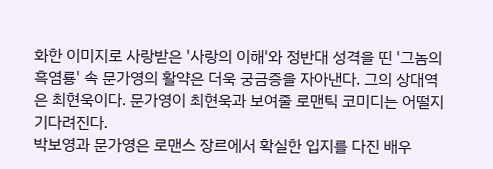화한 이미지로 사랑받은 '사랑의 이해'와 정반대 성격을 띤 '그놈의 흑염룡' 속 문가영의 활약은 더욱 궁금증을 자아낸다. 그의 상대역은 최현욱이다. 문가영이 최현욱과 보여줄 로맨틱 코미디는 어떨지 기다려진다.
박보영과 문가영은 로맨스 장르에서 확실한 입지를 다진 배우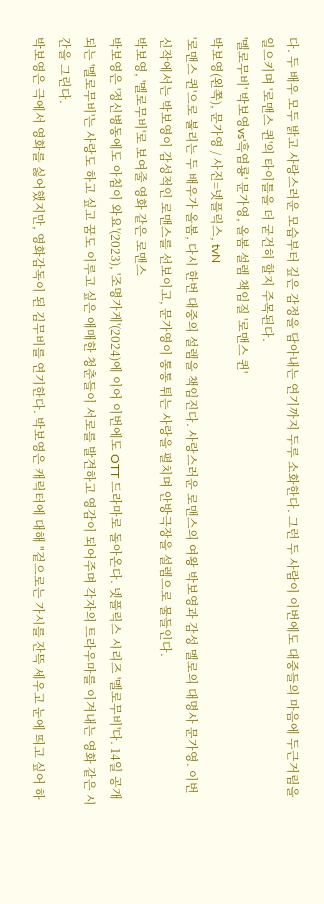다. 두 배우 모두 밝고 사랑스러운 모습부터 깊은 감정을 담아내는 연기까지 두루 소화한다. 그런 두 사람이 이번에도 대중들의 마음에 두근거림을 일으키며 '로맨스 퀸'의 타이틀을 더 굳건히 할지 주목된다.
'멜로무비' 박보영vs'흑염룡' 문가영, 올봄 설렘 책임질 '로맨스 퀸'
박보영(왼쪽), 문가영 / 사진=넷플릭스, tvN
'로맨스 퀸'으로 불리는 두 배우가 올봄, 다시 한번 대중의 설렘을 책임진다. 사랑스러운 로맨스의 여왕 박보영과 감성 멜로의 대명사 문가영. 이번 신작에서는 박보영이 감성적인 로맨스를 선보이고, 문가영이 통통 튀는 사랑을 펼치며 안방극장을 설렘으로 물들인다.
박보영, '멜로무비'로 보여줄 영화 같은 로맨스
박보영은 '정신병동에도 아침이 와요'(2023), '조명가게'(2024)에 이어 이번에도 OTT 드라마로 돌아온다. 넷플릭스 시리즈 '멜로무비'다. 14일 공개되는 '멜로무비'는 사랑도 하고 싶고 꿈도 이루고 싶은 애매한 청춘들이 서로를 발견하고 영감이 되어주며 각자의 트라우마를 이겨내는 영화 같은 시간을 그린다.
박보영은 극에서 영화를 싫어했지만, 영화감독이 된 김무비를 연기한다. 박보영은 캐릭터에 대해 "겉으로는 가시를 잔뜩 세우고 눈에 띄고 싶어 하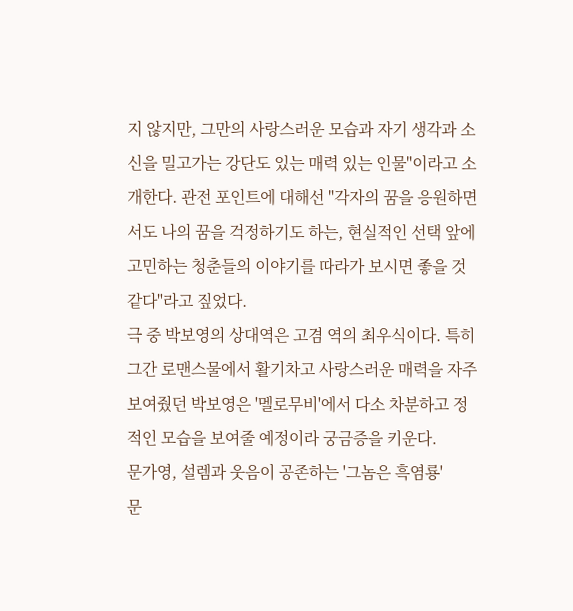지 않지만, 그만의 사랑스러운 모습과 자기 생각과 소신을 밀고가는 강단도 있는 매력 있는 인물"이라고 소개한다. 관전 포인트에 대해선 "각자의 꿈을 응원하면서도 나의 꿈을 걱정하기도 하는, 현실적인 선택 앞에 고민하는 청춘들의 이야기를 따라가 보시면 좋을 것 같다"라고 짚었다.
극 중 박보영의 상대역은 고겸 역의 최우식이다. 특히 그간 로맨스물에서 활기차고 사랑스러운 매력을 자주 보여줬던 박보영은 '멜로무비'에서 다소 차분하고 정적인 모습을 보여줄 예정이라 궁금증을 키운다.
문가영, 설렘과 웃음이 공존하는 '그놈은 흑염룡'
문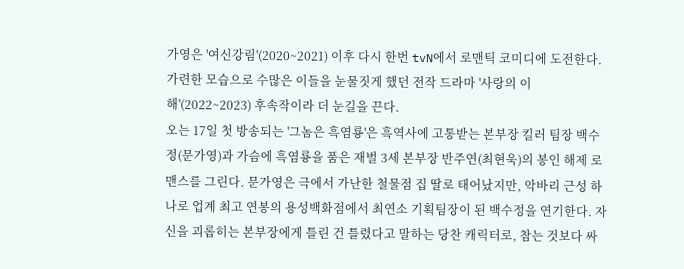가영은 '여신강림'(2020~2021) 이후 다시 한번 tvN에서 로맨틱 코미디에 도전한다. 가련한 모습으로 수많은 이들을 눈물짓게 했던 전작 드라마 '사랑의 이해'(2022~2023) 후속작이라 더 눈길을 끈다.
오는 17일 첫 방송되는 '그놈은 흑염룡'은 흑역사에 고통받는 본부장 킬러 팀장 백수정(문가영)과 가슴에 흑염룡을 품은 재벌 3세 본부장 반주연(최현욱)의 봉인 해제 로맨스를 그린다. 문가영은 극에서 가난한 철물점 집 딸로 태어났지만, 악바리 근성 하나로 업계 최고 연봉의 용성백화점에서 최연소 기획팀장이 된 백수정을 연기한다. 자신을 괴롭히는 본부장에게 틀린 건 틀렸다고 말하는 당찬 캐릭터로, 참는 것보다 싸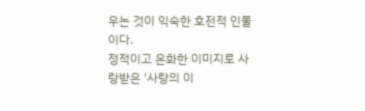우는 것이 익숙한 호전적 인물이다.
정적이고 온화한 이미지로 사랑받은 '사랑의 이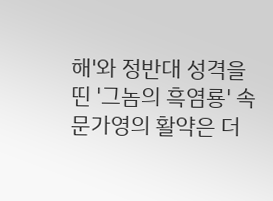해'와 정반대 성격을 띤 '그놈의 흑염룡' 속 문가영의 활약은 더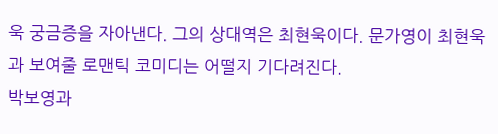욱 궁금증을 자아낸다. 그의 상대역은 최현욱이다. 문가영이 최현욱과 보여줄 로맨틱 코미디는 어떨지 기다려진다.
박보영과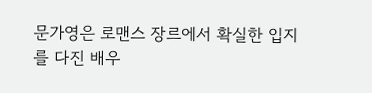문가영은 로맨스 장르에서 확실한 입지를 다진 배우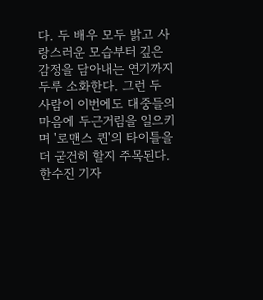다. 두 배우 모두 밝고 사랑스러운 모습부터 깊은 감정을 담아내는 연기까지 두루 소화한다. 그런 두 사람이 이번에도 대중들의 마음에 두근거림을 일으키며 '로맨스 퀸'의 타이틀을 더 굳건히 할지 주목된다.
한수진 기자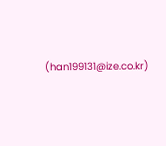(han199131@ize.co.kr)